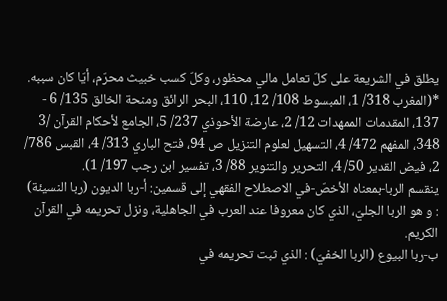يطلق في الشريعة على كلّ تعامل مالي محظور، وكلّ كسب خبيث محرّم، أيّا كان سببه.
*(المغرب 318/ 1، المبسوط 108/ 12، 110، البحر الرائق ومنحة الخالق 135/ 6 -
137، المقدمات الممهدات 12/ 2، عارضة الأحوذي 237/ 5، الجامع لأحكام القرآن /3 348، المفهم 472/ 4، التسهيل لعلوم التنزيل ص 94، فتح الباري 313/ 4، القبس 786/ 2، فيض القدير 50/ 4، التحرير والتنوير 88/ 3، تفسير ابن رجب 197/ 1).
ينقسم الربا-بمعناه الأخصّ-في الاصطلاح الفقهي إلى قسمين: أ-ربا الديون (ربا النسيئة) : و هو الربا الجليّ، الذي كان معروفا عند العرب في الجاهلية، ونزل تحريمه في القرآن الكريم.
ب-ربا البيوع (الربا الخفيّ) : الذي ثبت تحريمه في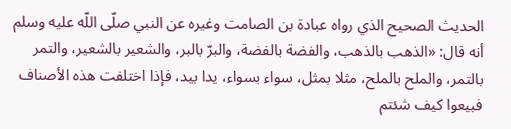الحديث الصحيح الذي رواه عبادة بن الصامت وغيره عن النبي صلّى اللّه عليه وسلم أنه قال: «الذهب بالذهب، والفضة بالفضة، والبرّ بالبر، والشعير بالشعير، والتمر بالتمر، والملح بالملح، مثلا بمثل، سواء بسواء، يدا بيد، فإذا اختلفت هذه الأصناف فبيعوا كيف شئتم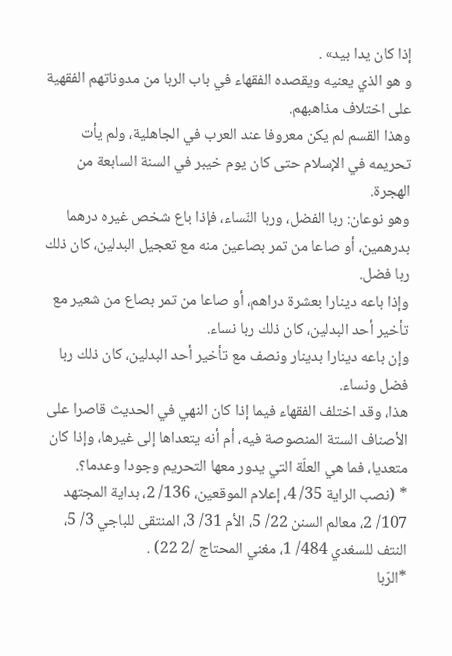إذا كان يدا بيد» .
و هو الذي يعنيه ويقصده الفقهاء في باب الربا من مدوناتهم الفقهية على اختلاف مذاهبهم.
وهذا القسم لم يكن معروفا عند العرب في الجاهلية، ولم يأت تحريمه في الإسلام حتى كان يوم خيبر في السنة السابعة من الهجرة.
وهو نوعان: ربا الفضل، وربا النّساء، فإذا باع شخص غيره درهما بدرهمين، أو صاعا من تمر بصاعين منه مع تعجيل البدلين، كان ذلك ربا فضل.
وإذا باعه دينارا بعشرة دراهم، أو صاعا من تمر بصاع من شعير مع تأخير أحد البدلين، كان ذلك ربا نساء.
وإن باعه دينارا بدينار ونصف مع تأخير أحد البدلين، كان ذلك ربا فضل ونساء.
هذا، وقد اختلف الفقهاء فيما إذا كان النهي في الحديث قاصرا على الأصناف الستة المنصوصة فيه، أم أنه يتعداها إلى غيرها، وإذا كان متعديا، فما هي العلّة التي يدور معها التحريم وجودا وعدما؟.
* (نصب الراية 35/ 4، إعلام الموقعين، 136/ 2، بداية المجتهد 107/ 2، معالم السنن 22/ 5، الأم 31/ 3، المنتقى للباجي 3/ 5، النتف للسغدي 484/ 1، مغني المحتاج /2 22) .
*الرّبا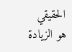الحقيقي
هو الزيادة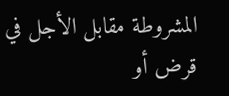المشروطة مقابل الأجل في قرض أو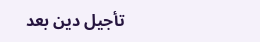تأجيل دين بعد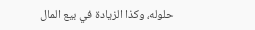حلوله، وكذا الزيادة في بيع المال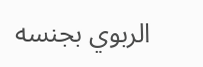الربوي بجنسه